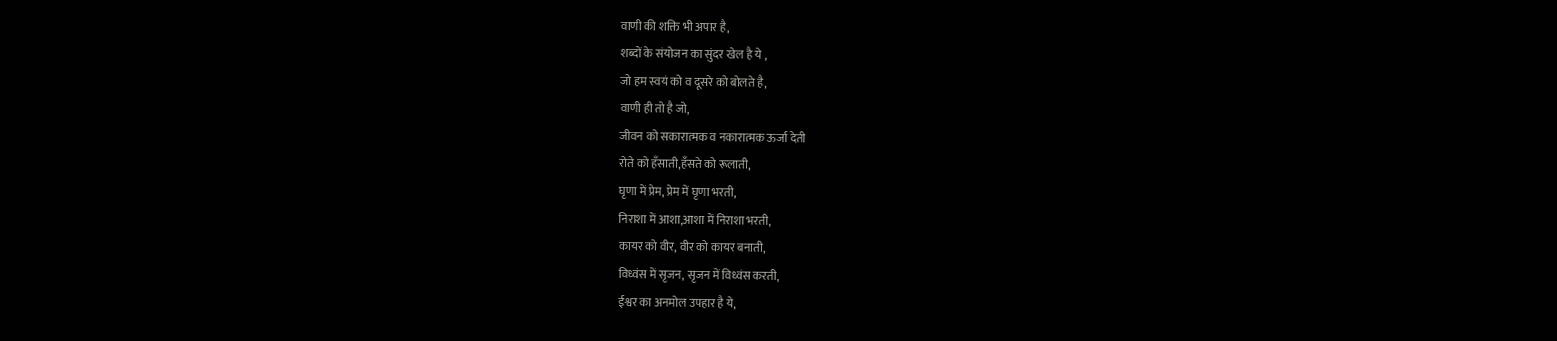वाणी की शक्ति भी अपार है,
शब्दों के संयोजन का सुंदर खेल है ये ,
जो हम स्वयं को व दूसरे को बोलते है,
वाणी ही तो है जो,
जीवन को सकारात्मक व नकारात्मक ऊर्जा देती
रोते को हँसाती,हँसते को रूलाती,
घृणा में प्रेम, प्रेम में घृणा भरती,
निराशा में आशा,आशा में निराशा भरती,
कायर को वीर, वीर को कायर बनाती,
विध्वंस में सृजन, सृजन में विध्वंस करती,
ईश्वर का अनमोल उपहार है ये,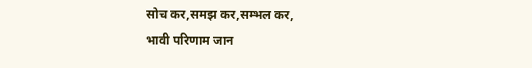सोच कर,समझ कर,सम्भल कर,
भावी परिणाम जान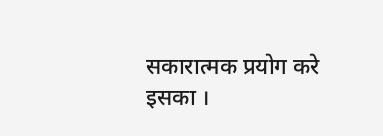सकारात्मक प्रयोग करे इसका ।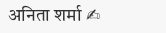अनिता शर्मा ✍